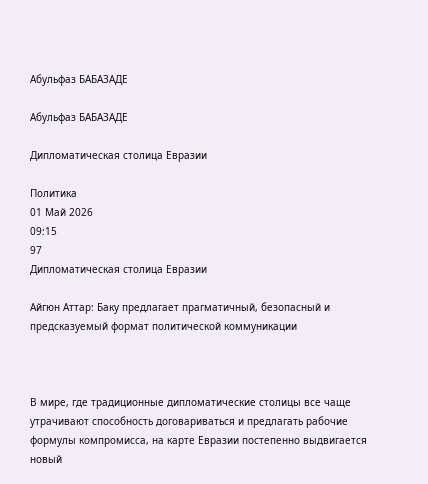Абульфаз БАБАЗАДЕ

Абульфаз БАБАЗАДЕ

Дипломатическая столица Евразии

Политика
01 Май 2026
09:15
97
Дипломатическая столица Евразии

Айгюн Аттар: Баку предлагает прагматичный, безопасный и предсказуемый формат политической коммуникации



В мире, где традиционные дипломатические столицы все чаще утрачивают способность договариваться и предлагать рабочие формулы компромисса, на карте Евразии постепенно выдвигается новый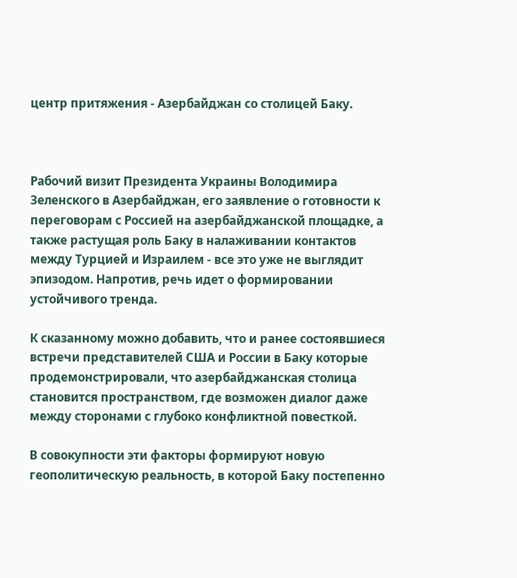центр притяжения - Азербайджан со столицей Баку.



Рабочий визит Президента Украины Володимира Зеленского в Азербайджан, его заявление о готовности к переговорам с Россией на азербайджанской площадке, а также растущая роль Баку в налаживании контактов между Турцией и Израилем - все это уже не выглядит эпизодом. Напротив, речь идет о формировании устойчивого тренда.

К сказанному можно добавить, что и ранее состоявшиеся встречи представителей США и России в Баку которые продемонстрировали, что азербайджанская столица становится пространством, где возможен диалог даже между сторонами с глубоко конфликтной повесткой.

В совокупности эти факторы формируют новую геополитическую реальность, в которой Баку постепенно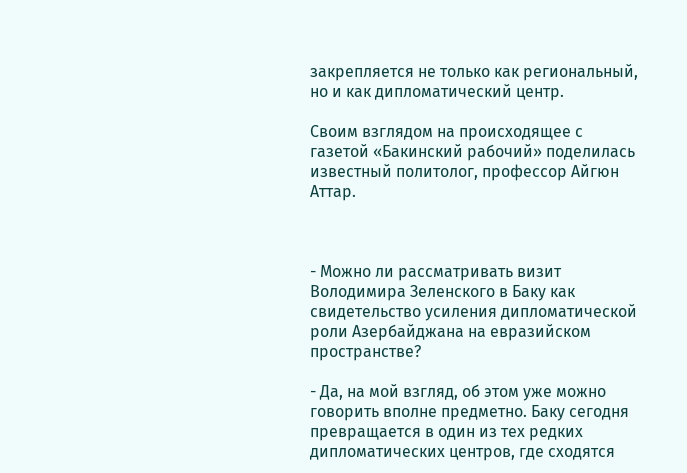закрепляется не только как региональный, но и как дипломатический центр.

Своим взглядом на происходящее с газетой «Бакинский рабочий» поделилась известный политолог, профессор Айгюн Аттар.



- Можно ли рассматривать визит Володимира Зеленского в Баку как свидетельство усиления дипломатической роли Азербайджана на евразийском пространстве?

- Да, на мой взгляд, об этом уже можно говорить вполне предметно. Баку сегодня превращается в один из тех редких дипломатических центров, где сходятся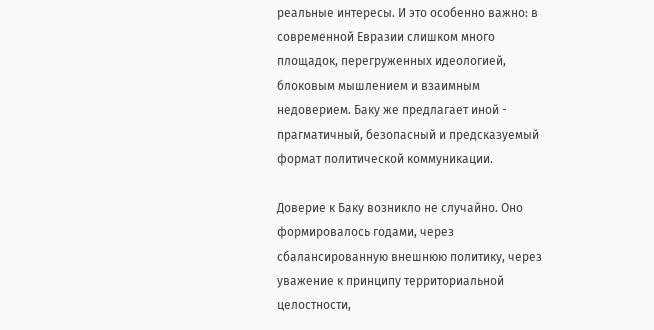реальные интересы. И это особенно важно: в современной Евразии слишком много площадок, перегруженных идеологией, блоковым мышлением и взаимным недоверием. Баку же предлагает иной - прагматичный, безопасный и предсказуемый формат политической коммуникации.

Доверие к Баку возникло не случайно. Оно формировалось годами, через сбалансированную внешнюю политику, через уважение к принципу территориальной целостности,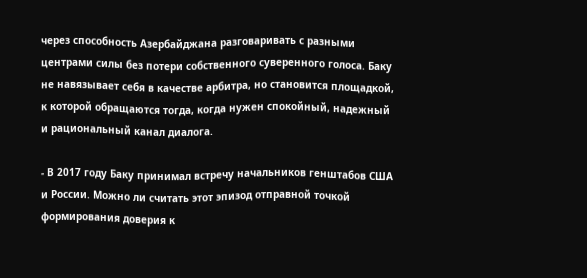через способность Азербайджана разговаривать с разными центрами силы без потери собственного суверенного голоса. Баку не навязывает себя в качестве арбитра, но становится площадкой, к которой обращаются тогда, когда нужен спокойный, надежный и рациональный канал диалога.

- В 2017 году Баку принимал встречу начальников генштабов США и России. Можно ли считать этот эпизод отправной точкой формирования доверия к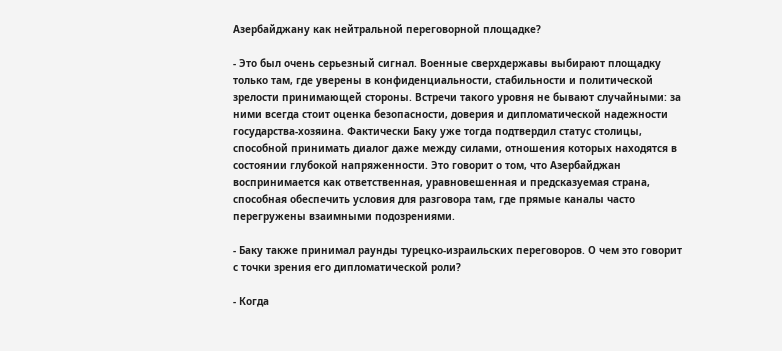Азербайджану как нейтральной переговорной площадке?

- Это был очень серьезный сигнал. Военные сверхдержавы выбирают площадку только там, где уверены в конфиденциальности, стабильности и политической зрелости принимающей стороны. Встречи такого уровня не бывают случайными: за ними всегда стоит оценка безопасности, доверия и дипломатической надежности государства-хозяина. Фактически Баку уже тогда подтвердил статус столицы, способной принимать диалог даже между силами, отношения которых находятся в состоянии глубокой напряженности. Это говорит о том, что Азербайджан воспринимается как ответственная, уравновешенная и предсказуемая страна, способная обеспечить условия для разговора там, где прямые каналы часто перегружены взаимными подозрениями.

- Баку также принимал раунды турецко-израильских переговоров. О чем это говорит с точки зрения его дипломатической роли?

- Когда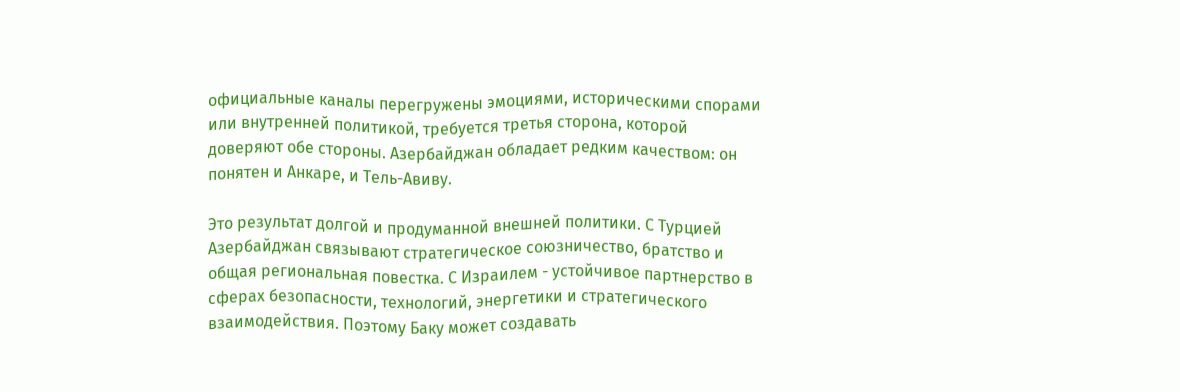официальные каналы перегружены эмоциями, историческими спорами или внутренней политикой, требуется третья сторона, которой доверяют обе стороны. Азербайджан обладает редким качеством: он понятен и Анкаре, и Тель-Авиву.

Это результат долгой и продуманной внешней политики. С Турцией Азербайджан связывают стратегическое союзничество, братство и общая региональная повестка. С Израилем - устойчивое партнерство в сферах безопасности, технологий, энергетики и стратегического взаимодействия. Поэтому Баку может создавать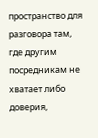пространство для разговора там, где другим посредникам не хватает либо доверия,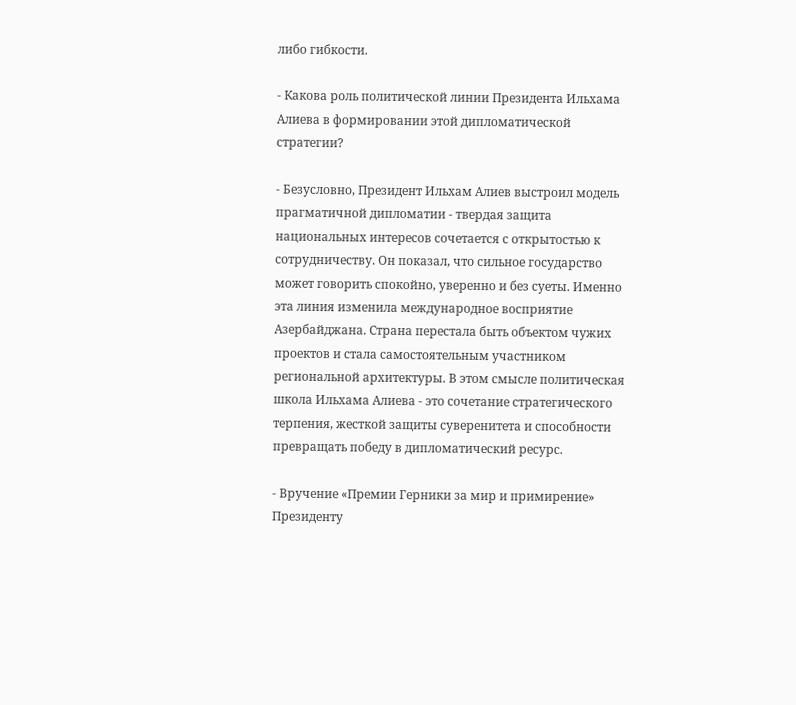либо гибкости.

- Какова роль политической линии Президента Ильхама Алиева в формировании этой дипломатической стратегии?

- Безусловно, Президент Ильхам Алиев выстроил модель прагматичной дипломатии - твердая защита национальных интересов сочетается с открытостью к сотрудничеству. Он показал, что сильное государство может говорить спокойно, уверенно и без суеты. Именно эта линия изменила международное восприятие Азербайджана. Страна перестала быть объектом чужих проектов и стала самостоятельным участником региональной архитектуры. В этом смысле политическая школа Ильхама Алиева - это сочетание стратегического терпения, жесткой защиты суверенитета и способности превращать победу в дипломатический ресурс.

- Вручение «Премии Герники за мир и примирение» Президенту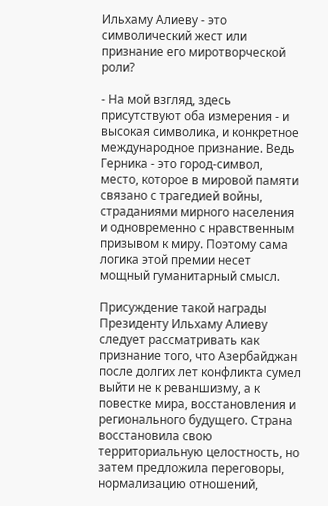Ильхаму Алиеву - это символический жест или признание его миротворческой роли?

- На мой взгляд, здесь присутствуют оба измерения - и высокая символика, и конкретное международное признание. Ведь Герника - это город-символ, место, которое в мировой памяти связано с трагедией войны, страданиями мирного населения и одновременно с нравственным призывом к миру. Поэтому сама логика этой премии несет мощный гуманитарный смысл.

Присуждение такой награды Президенту Ильхаму Алиеву следует рассматривать как признание того, что Азербайджан после долгих лет конфликта сумел выйти не к реваншизму, а к повестке мира, восстановления и регионального будущего. Страна восстановила свою территориальную целостность, но затем предложила переговоры, нормализацию отношений,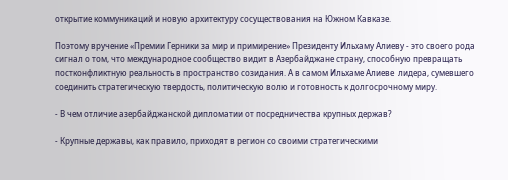открытие коммуникаций и новую архитектуру сосуществования на Южном Кавказе.

Поэтому вручение «Премии Герники за мир и примирение» Президенту Ильхаму Алиеву - это своего рода сигнал о том, что международное сообщество видит в Азербайджане страну, способную превращать постконфликтную реальность в пространство созидания. А в самом Ильхаме Алиеве  лидера, сумевшего соединить стратегическую твердость, политическую волю и готовность к долгосрочному миру.

- В чем отличие азербайджанской дипломатии от посредничества крупных держав?

- Крупные державы, как правило, приходят в регион со своими стратегическими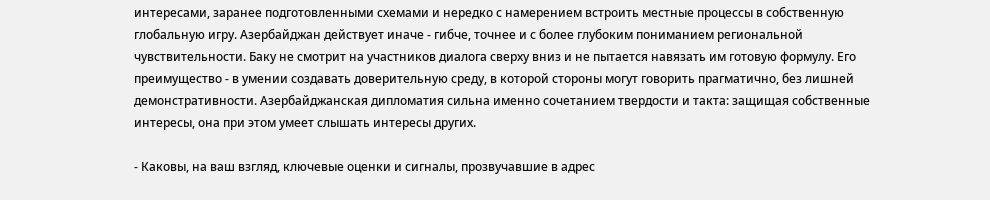интересами, заранее подготовленными схемами и нередко с намерением встроить местные процессы в собственную глобальную игру. Азербайджан действует иначе - гибче, точнее и с более глубоким пониманием региональной чувствительности. Баку не смотрит на участников диалога сверху вниз и не пытается навязать им готовую формулу. Его преимущество - в умении создавать доверительную среду, в которой стороны могут говорить прагматично, без лишней демонстративности. Азербайджанская дипломатия сильна именно сочетанием твердости и такта: защищая собственные интересы, она при этом умеет слышать интересы других.

- Каковы, на ваш взгляд, ключевые оценки и сигналы, прозвучавшие в адрес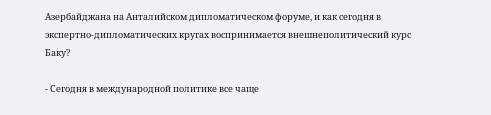Азербайджана на Анталийском дипломатическом форуме, и как сегодня в экспертно-дипломатических кругах воспринимается внешнеполитический курс Баку?

- Сегодня в международной политике все чаще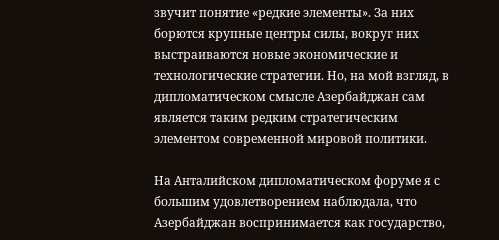звучит понятие «редкие элементы». За них борются крупные центры силы, вокруг них выстраиваются новые экономические и технологические стратегии. Но, на мой взгляд, в дипломатическом смысле Азербайджан сам является таким редким стратегическим элементом современной мировой политики.

На Анталийском дипломатическом форуме я с большим удовлетворением наблюдала, что Азербайджан воспринимается как государство,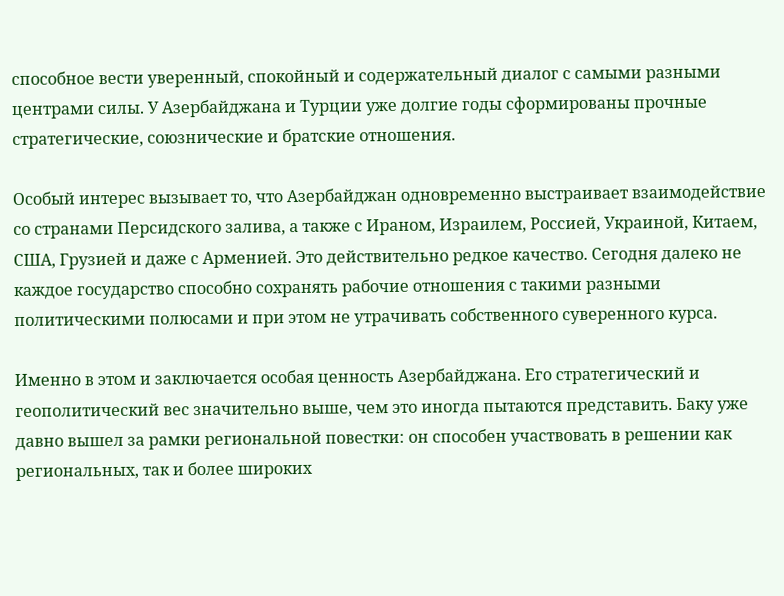способное вести уверенный, спокойный и содержательный диалог с самыми разными центрами силы. У Азербайджана и Турции уже долгие годы сформированы прочные стратегические, союзнические и братские отношения.

Особый интерес вызывает то, что Азербайджан одновременно выстраивает взаимодействие со странами Персидского залива, а также с Ираном, Израилем, Россией, Украиной, Китаем, США, Грузией и даже с Арменией. Это действительно редкое качество. Сегодня далеко не каждое государство способно сохранять рабочие отношения с такими разными политическими полюсами и при этом не утрачивать собственного суверенного курса.

Именно в этом и заключается особая ценность Азербайджана. Его стратегический и геополитический вес значительно выше, чем это иногда пытаются представить. Баку уже давно вышел за рамки региональной повестки: он способен участвовать в решении как региональных, так и более широких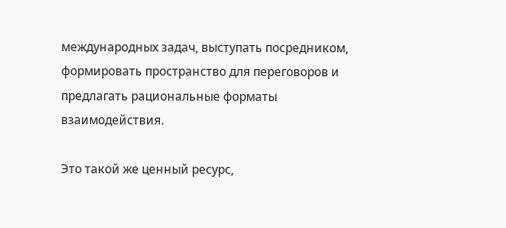международных задач, выступать посредником, формировать пространство для переговоров и предлагать рациональные форматы взаимодействия.

Это такой же ценный ресурс,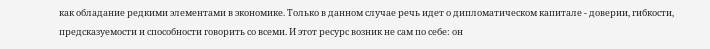как обладание редкими элементами в экономике. Только в данном случае речь идет о дипломатическом капитале - доверии, гибкости, предсказуемости и способности говорить со всеми. И этот ресурс возник не сам по себе: он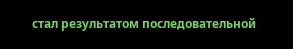стал результатом последовательной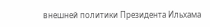внешней политики Президента Ильхама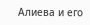Алиева и его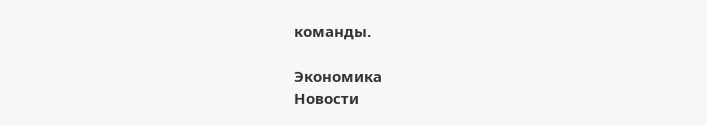команды.

Экономика
Новости